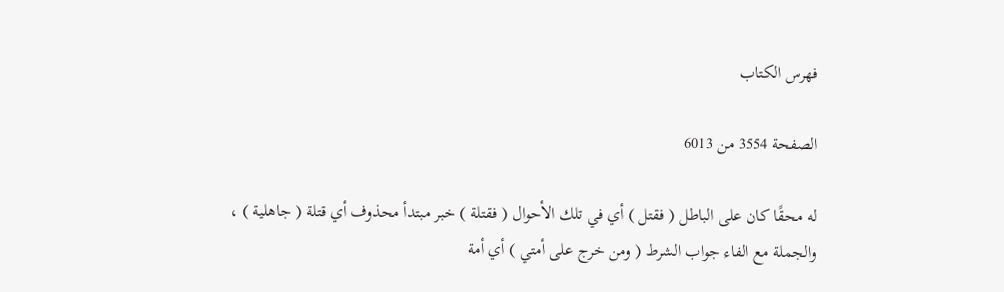فهرس الكتاب

الصفحة 3554 من 6013

له محقًا كان على الباطل ( فقتل ) أي في تلك الأحوال ( فقتلة ) خبر مبتدأ محذوف أي قتلة ( جاهلية ) ، والجملة مع الفاء جواب الشرط ( ومن خرج على أمتي ) أي أمة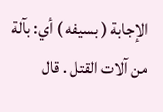الإجابة ( بسيفه ) أي: بآلة من آلات القتل . قال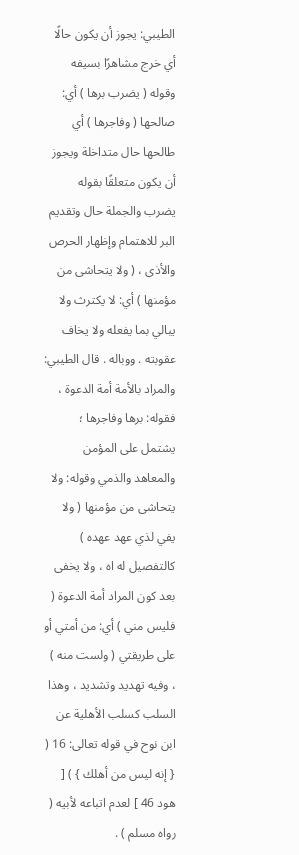الطيبي: يجوز أن يكون حالًا أي خرج مشاهرًا بسيفه وقوله ( يضرب برها ) أي: صالحها ( وفاجرها ) أي طالحها حال متداخلة ويجوز أن يكون متعلقًا بقوله يضرب والجملة حال وتقديم البر للاهتمام وإظهار الحرص والأذى ، ( ولا يتحاشى من مؤمنها ) أي: لا يكترث ولا يبالي بما يفعله ولا يخاف عقوبته . ووباله . قال الطيبي: والمراد بالأمة أمة الدعوة ، فقوله: برها وفاجرها ؛ يشتمل على المؤمن والمعاهد والذمي وقوله: ولا يتحاشى من مؤمنها ( ولا يفي لذي عهد عهده ) كالتفصيل له اه ، ولا يخفى بعد كون المراد أمة الدعوة ( فليس مني ) أي: من أمتي أو على طريقتي ( ولست منه ) ، وفيه تهديد وتشديد ، وهذا السلب كسلب الأهلية عن ابن نوح في قوله تعالى: 16 ( { إنه ليس من أهلك } ) [ هود 46 ] لعدم اتباعه لأبيه ( رواه مسلم ) .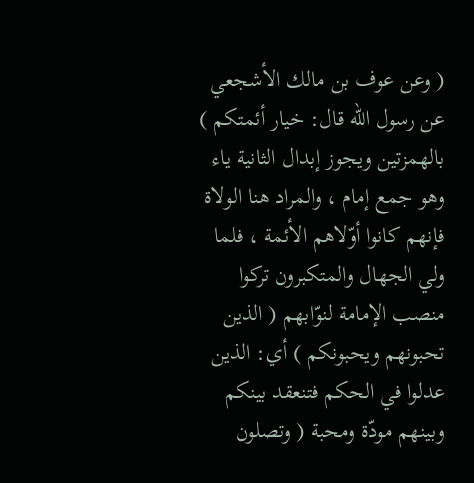( وعن عوف بن مالك الأشجعي عن رسول الله قال: خيار أئمتكم ) بالهمزتين ويجوز إبدال الثانية ياء وهو جمع إمام ، والمراد هنا الولاة فإنهم كانوا أوّلاهم الأئمة ، فلما ولي الجهال والمتكبرون تركوا منصب الإمامة لنوّابهم ( الذين تحبونهم ويحبونكم ) أي: الذين عدلوا في الحكم فتنعقد بينكم وبينهم مودّة ومحبة ( وتصلون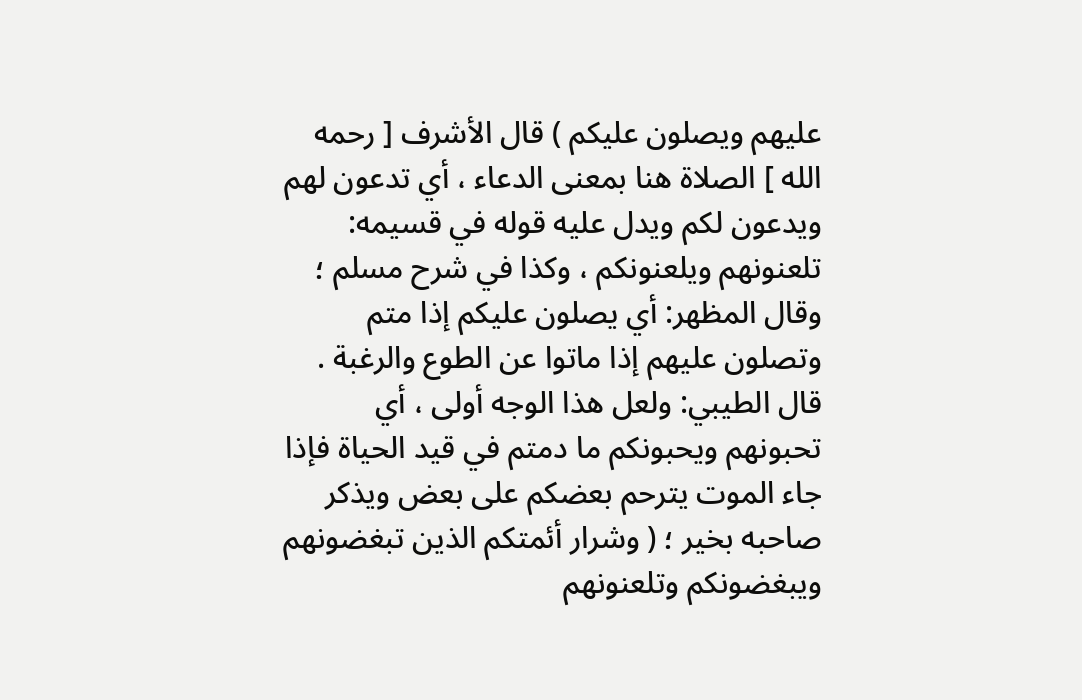عليهم ويصلون عليكم ) قال الأشرف [ رحمه الله ] الصلاة هنا بمعنى الدعاء ، أي تدعون لهم ويدعون لكم ويدل عليه قوله في قسيمه: تلعنونهم ويلعنونكم ، وكذا في شرح مسلم ؛ وقال المظهر: أي يصلون عليكم إذا متم وتصلون عليهم إذا ماتوا عن الطوع والرغبة . قال الطيبي: ولعل هذا الوجه أولى ، أي تحبونهم ويحبونكم ما دمتم في قيد الحياة فإذا جاء الموت يترحم بعضكم على بعض ويذكر صاحبه بخير ؛ ( وشرار أئمتكم الذين تبغضونهم ويبغضونكم وتلعنونهم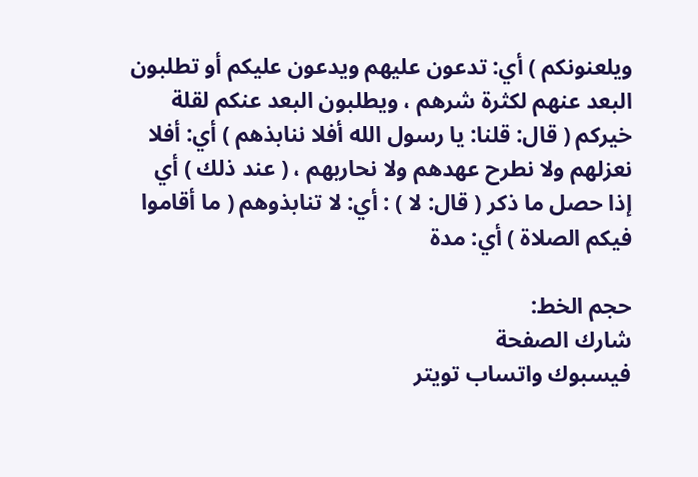ويلعنونكم ) أي: تدعون عليهم ويدعون عليكم أو تطلبون البعد عنهم لكثرة شرهم ، ويطلبون البعد عنكم لقلة خيركم ( قال: قلنا: يا رسول الله أفلا ننابذهم ) أي: أفلا نعزلهم ولا نطرح عهدهم ولا نحاربهم ، ( عند ذلك ) أي إذا حصل ما ذكر ( قال: لا ) : أي: لا تنابذوهم ( ما أقاموا فيكم الصلاة ) أي: مدة

حجم الخط:
شارك الصفحة
فيسبوك واتساب تويتر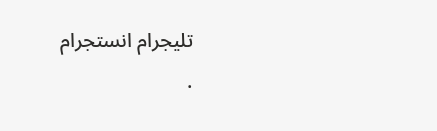تليجرام انستجرام
.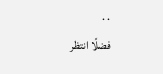. .
فضلًا انتظر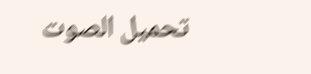تحميل الصوت